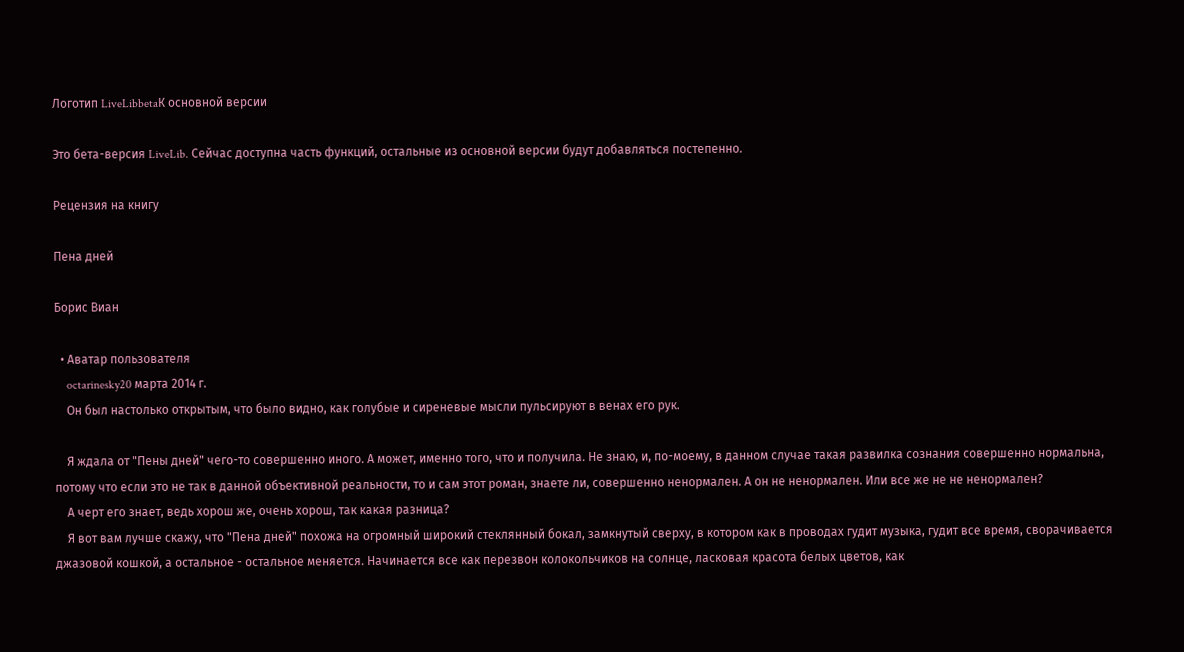Логотип LiveLibbetaК основной версии

Это бета-версия LiveLib. Сейчас доступна часть функций, остальные из основной версии будут добавляться постепенно.

Рецензия на книгу

Пена дней

Борис Виан

  • Аватар пользователя
    octarinesky20 марта 2014 г.
    Он был настолько открытым, что было видно, как голубые и сиреневые мысли пульсируют в венах его рук.

    Я ждала от "Пены дней" чего-то совершенно иного. А может, именно того, что и получила. Не знаю, и, по-моему, в данном случае такая развилка сознания совершенно нормальна, потому что если это не так в данной объективной реальности, то и сам этот роман, знаете ли, совершенно ненормален. А он не ненормален. Или все же не не ненормален?
    А черт его знает, ведь хорош же, очень хорош, так какая разница?
    Я вот вам лучше скажу, что "Пена дней" похожа на огромный широкий стеклянный бокал, замкнутый сверху, в котором как в проводах гудит музыка, гудит все время, сворачивается джазовой кошкой, а остальное - остальное меняется. Начинается все как перезвон колокольчиков на солнце, ласковая красота белых цветов, как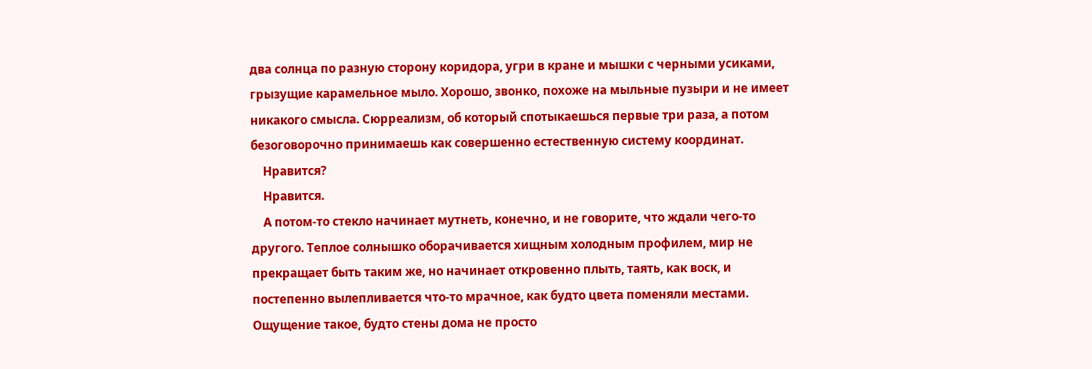два солнца по разную сторону коридора, угри в кране и мышки с черными усиками, грызущие карамельное мыло. Хорошо, звонко, похоже на мыльные пузыри и не имеет никакого смысла. Сюрреализм, об который спотыкаешься первые три раза, а потом безоговорочно принимаешь как совершенно естественную систему координат.
    Нравится?
    Нравится.
    А потом-то стекло начинает мутнеть, конечно, и не говорите, что ждали чего-то другого. Теплое солнышко оборачивается хищным холодным профилем, мир не прекращает быть таким же, но начинает откровенно плыть, таять, как воск, и постепенно вылепливается что-то мрачное, как будто цвета поменяли местами. Ощущение такое, будто стены дома не просто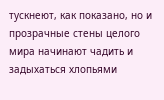тускнеют, как показано, но и прозрачные стены целого мира начинают чадить и задыхаться хлопьями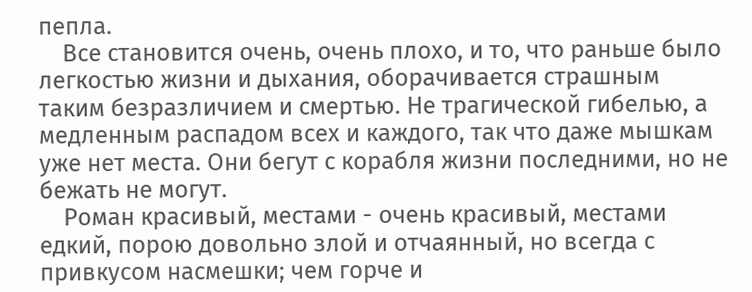пепла.
    Все становится очень, очень плохо, и то, что раньше было легкостью жизни и дыхания, оборачивается страшным таким безразличием и смертью. Не трагической гибелью, а медленным распадом всех и каждого, так что даже мышкам уже нет места. Они бегут с корабля жизни последними, но не бежать не могут.
    Роман красивый, местами - очень красивый, местами едкий, порою довольно злой и отчаянный, но всегда с привкусом насмешки; чем горче и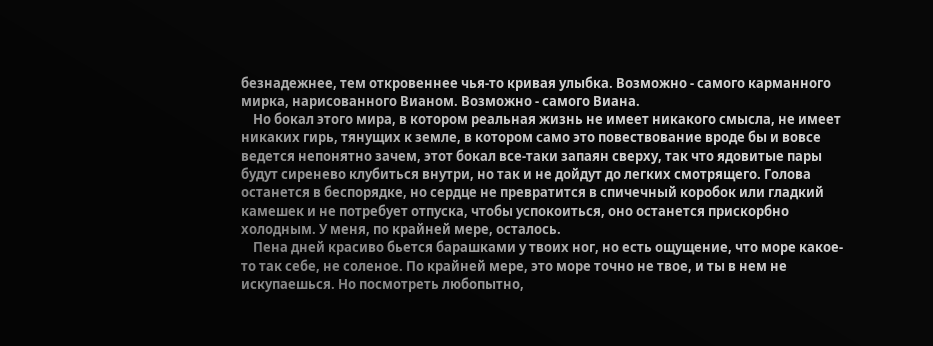безнадежнее, тем откровеннее чья-то кривая улыбка. Возможно - самого карманного мирка, нарисованного Вианом. Возможно - самого Виана.
    Но бокал этого мира, в котором реальная жизнь не имеет никакого смысла, не имеет никаких гирь, тянущих к земле, в котором само это повествование вроде бы и вовсе ведется непонятно зачем, этот бокал все-таки запаян сверху, так что ядовитые пары будут сиренево клубиться внутри, но так и не дойдут до легких смотрящего. Голова останется в беспорядке, но сердце не превратится в спичечный коробок или гладкий камешек и не потребует отпуска, чтобы успокоиться, оно останется прискорбно холодным. У меня, по крайней мере, осталось.
    Пена дней красиво бьется барашками у твоих ног, но есть ощущение, что море какое-то так себе, не соленое. По крайней мере, это море точно не твое, и ты в нем не искупаешься. Но посмотреть любопытно,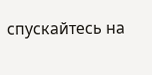спускайтесь на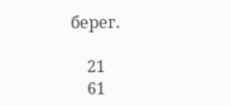берег.

    21
    61